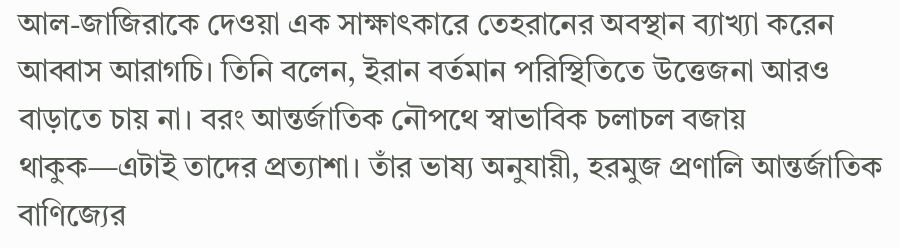আল-জাজিরাকে দেওয়া এক সাক্ষাৎকারে তেহরানের অবস্থান ব্যাখ্যা করেন আব্বাস আরাগচি। তিনি বলেন, ইরান বর্তমান পরিস্থিতিতে উত্তেজনা আরও বাড়াতে চায় না। বরং আন্তর্জাতিক নৌপথে স্বাভাবিক চলাচল বজায় থাকুক—এটাই তাদের প্রত্যাশা। তাঁর ভাষ্য অনুযায়ী, হরমুজ প্রণালি আন্তর্জাতিক বাণিজ্যের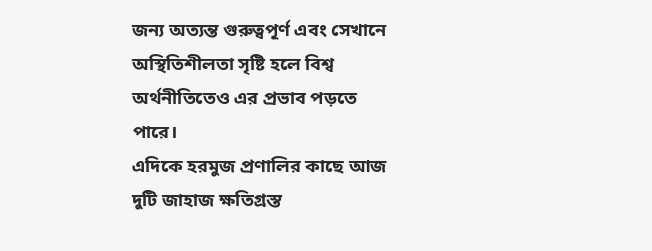জন্য অত্যন্ত গুরুত্বপূর্ণ এবং সেখানে অস্থিতিশীলতা সৃষ্টি হলে বিশ্ব অর্থনীতিতেও এর প্রভাব পড়তে পারে।
এদিকে হরমুজ প্রণালির কাছে আজ দুটি জাহাজ ক্ষতিগ্রস্ত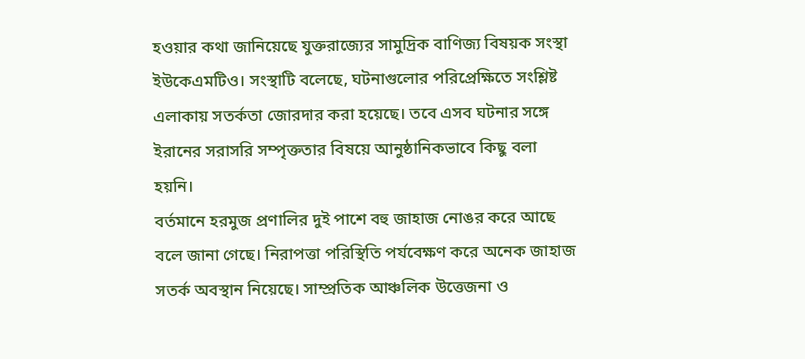হওয়ার কথা জানিয়েছে যুক্তরাজ্যের সামুদ্রিক বাণিজ্য বিষয়ক সংস্থা ইউকেএমটিও। সংস্থাটি বলেছে, ঘটনাগুলোর পরিপ্রেক্ষিতে সংশ্লিষ্ট এলাকায় সতর্কতা জোরদার করা হয়েছে। তবে এসব ঘটনার সঙ্গে ইরানের সরাসরি সম্পৃক্ততার বিষয়ে আনুষ্ঠানিকভাবে কিছু বলা হয়নি।
বর্তমানে হরমুজ প্রণালির দুই পাশে বহু জাহাজ নোঙর করে আছে বলে জানা গেছে। নিরাপত্তা পরিস্থিতি পর্যবেক্ষণ করে অনেক জাহাজ সতর্ক অবস্থান নিয়েছে। সাম্প্রতিক আঞ্চলিক উত্তেজনা ও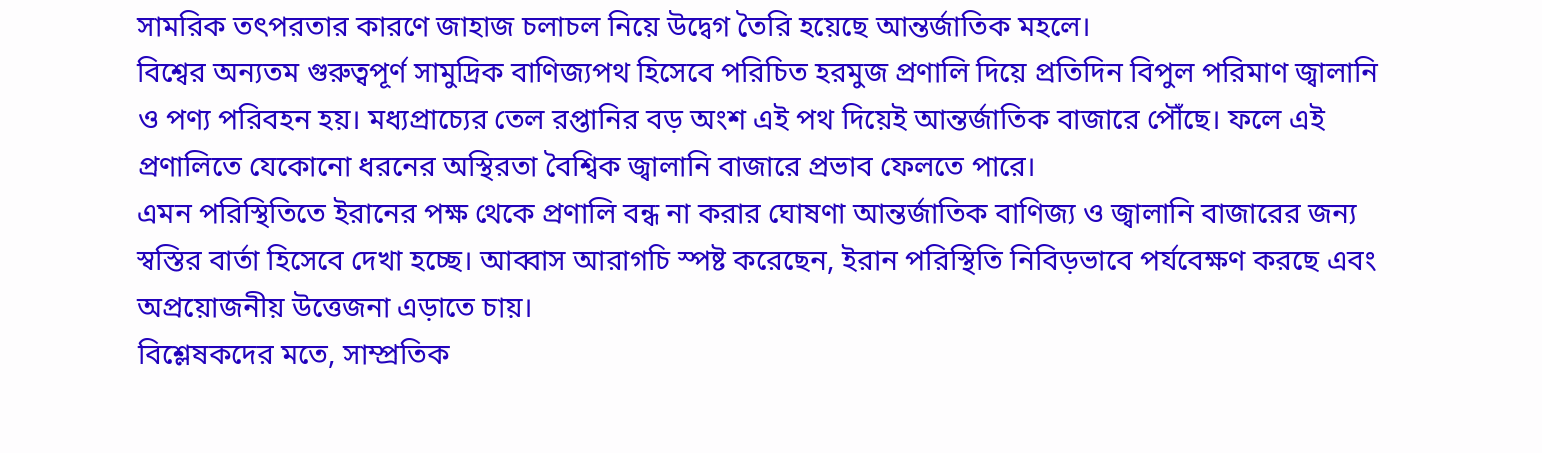সামরিক তৎপরতার কারণে জাহাজ চলাচল নিয়ে উদ্বেগ তৈরি হয়েছে আন্তর্জাতিক মহলে।
বিশ্বের অন্যতম গুরুত্বপূর্ণ সামুদ্রিক বাণিজ্যপথ হিসেবে পরিচিত হরমুজ প্রণালি দিয়ে প্রতিদিন বিপুল পরিমাণ জ্বালানি ও পণ্য পরিবহন হয়। মধ্যপ্রাচ্যের তেল রপ্তানির বড় অংশ এই পথ দিয়েই আন্তর্জাতিক বাজারে পৌঁছে। ফলে এই প্রণালিতে যেকোনো ধরনের অস্থিরতা বৈশ্বিক জ্বালানি বাজারে প্রভাব ফেলতে পারে।
এমন পরিস্থিতিতে ইরানের পক্ষ থেকে প্রণালি বন্ধ না করার ঘোষণা আন্তর্জাতিক বাণিজ্য ও জ্বালানি বাজারের জন্য স্বস্তির বার্তা হিসেবে দেখা হচ্ছে। আব্বাস আরাগচি স্পষ্ট করেছেন, ইরান পরিস্থিতি নিবিড়ভাবে পর্যবেক্ষণ করছে এবং অপ্রয়োজনীয় উত্তেজনা এড়াতে চায়।
বিশ্লেষকদের মতে, সাম্প্রতিক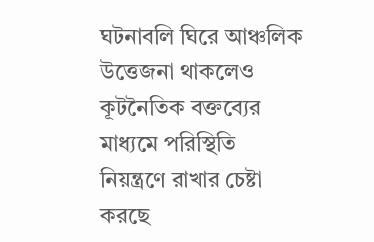ঘটনাবলি ঘিরে আঞ্চলিক উত্তেজনা থাকলেও কূটনৈতিক বক্তব্যের মাধ্যমে পরিস্থিতি নিয়ন্ত্রণে রাখার চেষ্টা করছে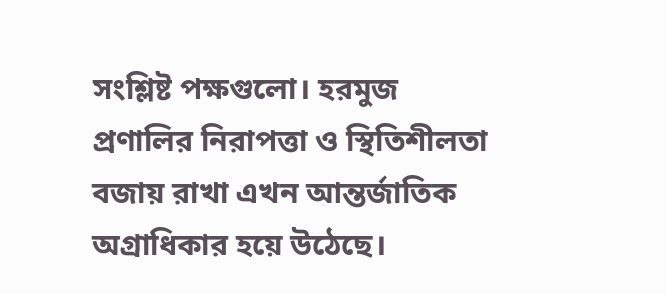সংশ্লিষ্ট পক্ষগুলো। হরমুজ প্রণালির নিরাপত্তা ও স্থিতিশীলতা বজায় রাখা এখন আন্তর্জাতিক অগ্রাধিকার হয়ে উঠেছে।